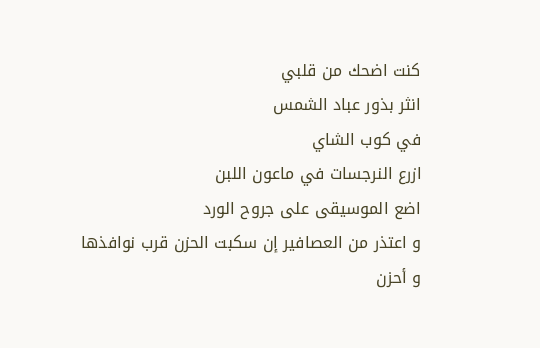كنت اضحك من قلبي
انثر بذور عباد الشمس
في كوب الشاي
ازرع النرجسات في ماعون اللبن
اضع الموسيقى على جروح الورد
و اعتذر من العصافير إن سكبت الحزن قرب نوافذها
و أحزن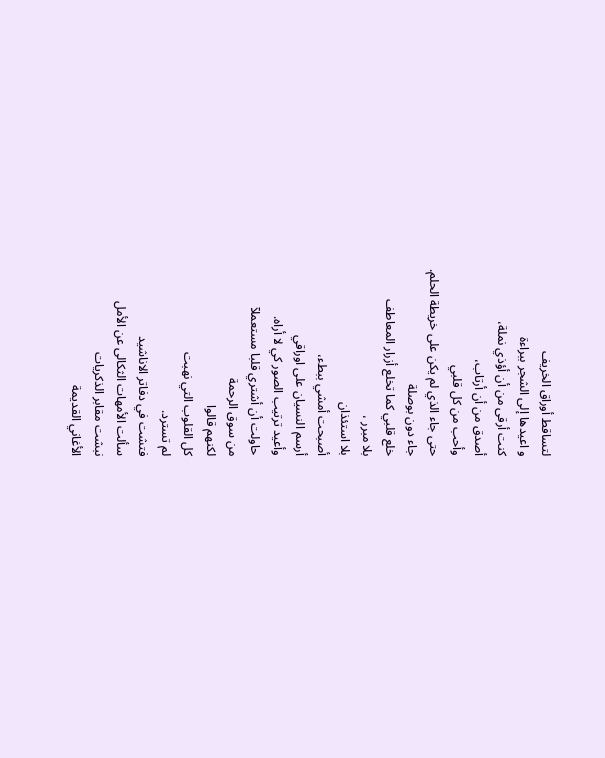لتساقط أوراق الخريف
و اعيدها إلى الشجر ببراءة
كنت أرقى من أن أؤذي نملة،
أصدق من أن أرتاب،
وأحب من كل قلبي
حتى جاء الذي لم يكن على خريطة الحلم.
جاء دون بوصلة
خلع قلبي كما تخلع أزرار المعاطف
بلا مبرر ،
بلا استئذان
أصبحت أمشي ببطء،
أرسم النسيان على اوراقي
وأعيد ترتيب الصور كي لا أراه.
حاولت أن أشتري قلبا مستعملآ
من سوق الرحمة
لكنهم قالوا
كل القلوب التي نهبت
لم تسترد.
فتشت في دفاتر الاناشيد
سألت الأمهات الثكالى عن الأمل
نبشت مقابر الذكريات
الأغاني القديمة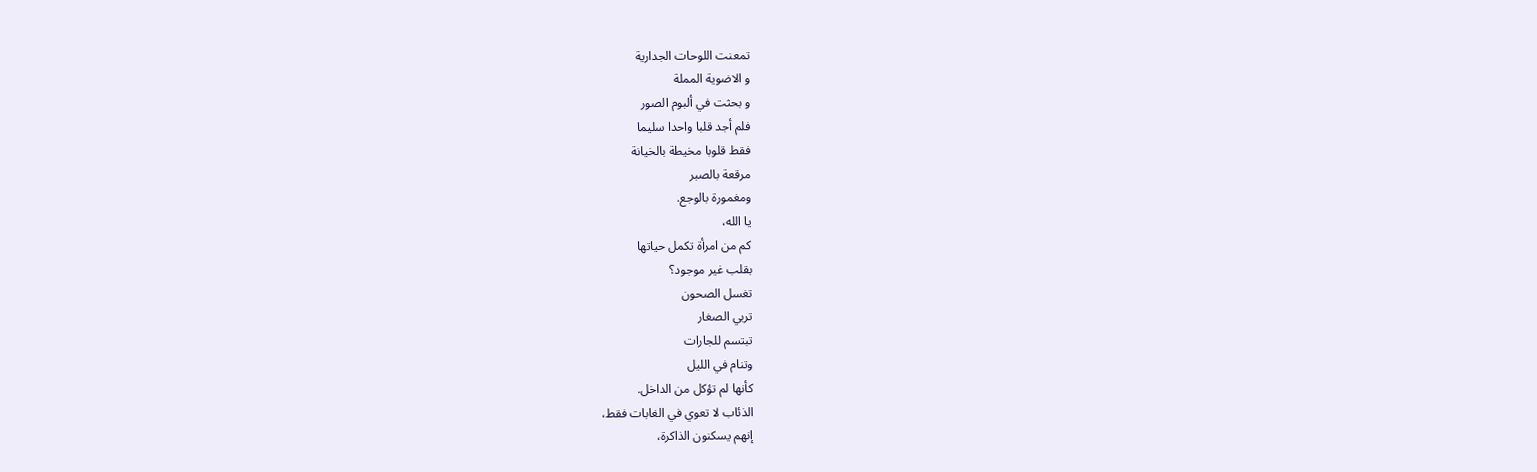تمعنت اللوحات الجدارية
و الاضوية المملة
و بحثت في ألبوم الصور
فلم أجد قلبا واحدا سليما
فقط قلوبا مخيطة بالخيانة
مرقعة بالصبر
ومغمورة بالوجع.
يا الله،
كم من امرأة تكمل حياتها
بقلب غير موجود؟
تغسل الصحون
تربي الصغار
تبتسم للجارات
وتنام في الليل
كأنها لم تؤكل من الداخل.
الذئاب لا تعوي في الغابات فقط،
إنهم يسكنون الذاكرة،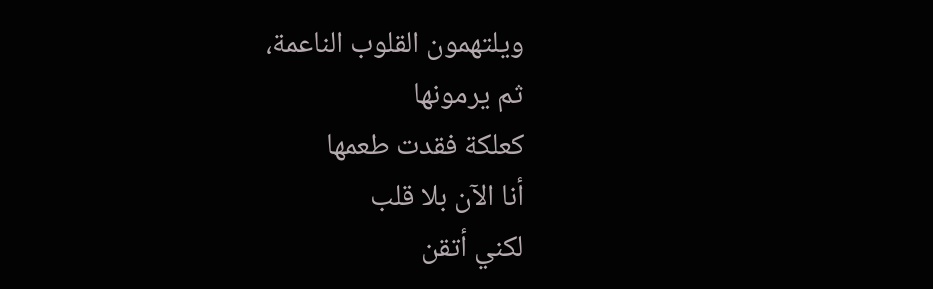ويلتهمون القلوب الناعمة،
ثم يرمونها
كعلكة فقدت طعمها
أنا الآن بلا قلب
لكني أتقن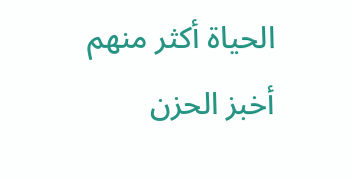الحياة أكثر منهم
أخبز الحزن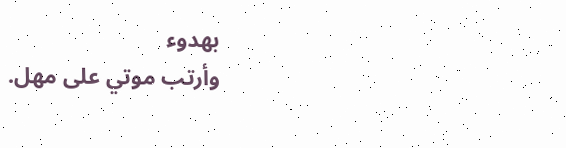بهدوء
وأرتب موتي على مهل.